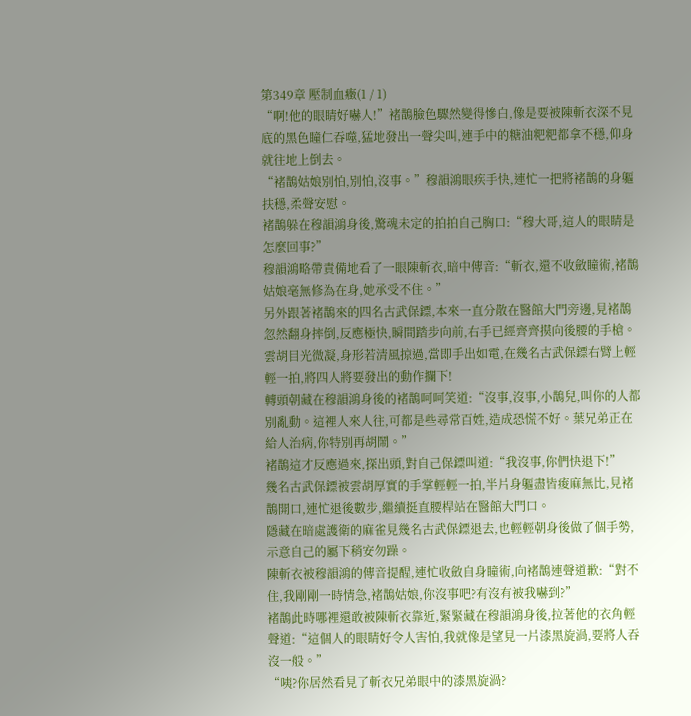第349章 壓制血癥(1 / 1)
“啊!他的眼睛好嚇人!”褚鵲臉色驟然變得慘白,像是要被陳斬衣深不見底的黑色瞳仁吞噬,猛地發出一聲尖叫,連手中的糖油粑粑都拿不穩,仰身就往地上倒去。
“褚鵲姑娘別怕,別怕,沒事。”穆韻鴻眼疾手快,連忙一把將褚鵲的身軀扶穩,柔聲安慰。
褚鵲躲在穆韻鴻身後,驚魂未定的拍拍自己胸口:“穆大哥,這人的眼睛是怎麼回事?”
穆韻鴻略帶責備地看了一眼陳斬衣,暗中傳音:“斬衣,還不收斂瞳術,褚鵲姑娘毫無修為在身,她承受不住。”
另外跟著褚鵲來的四名古武保鏢,本來一直分散在醫館大門旁邊,見褚鵲忽然翻身摔倒,反應極快,瞬間踏步向前,右手已經齊齊摸向後腰的手槍。
雲胡目光微凝,身形若清風掠過,當即手出如電,在幾名古武保鏢右臂上輕輕一拍,將四人將要發出的動作攔下!
轉頭朝藏在穆韻鴻身後的褚鵲呵呵笑道:“沒事,沒事,小鵲兒,叫你的人都別亂動。這裡人來人往,可都是些尋常百姓,造成恐慌不好。葉兄弟正在給人治病,你特別再胡鬧。”
褚鵲這才反應過來,探出頭,對自己保鏢叫道:“我沒事,你們快退下!”
幾名古武保鏢被雲胡厚實的手掌輕輕一拍,半片身軀盡皆痠麻無比,見褚鵲開口,連忙退後數步,繼續挺直腰桿站在醫館大門口。
隱藏在暗處護衛的麻雀見幾名古武保鏢退去,也輕輕朝身後做了個手勢,示意自己的屬下稍安勿躁。
陳斬衣被穆韻鴻的傳音提醒,連忙收斂自身瞳術,向褚鵲連聲道歉:“對不住,我剛剛一時情急,褚鵲姑娘,你沒事吧?有沒有被我嚇到?”
褚鵲此時哪裡還敢被陳斬衣靠近,緊緊藏在穆韻鴻身後,拉著他的衣角輕聲道:“這個人的眼睛好令人害怕,我就像是望見一片漆黑旋渦,要將人吞沒一般。”
“咦?你居然看見了斬衣兄弟眼中的漆黑旋渦?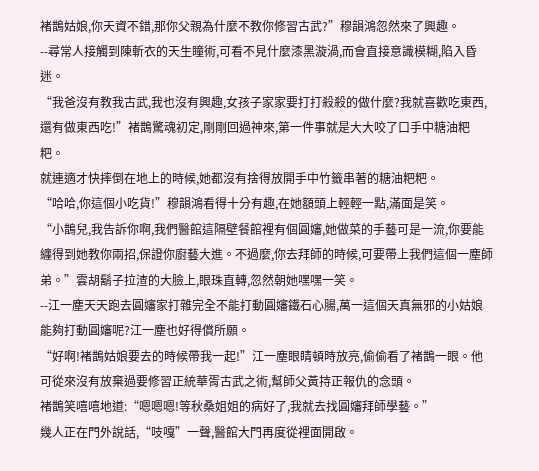褚鵲姑娘,你天資不錯,那你父親為什麼不教你修習古武?”穆韻鴻忽然來了興趣。
--尋常人接觸到陳斬衣的天生瞳術,可看不見什麼漆黑漩渦,而會直接意識模糊,陷入昏迷。
“我爸沒有教我古武,我也沒有興趣,女孩子家家要打打殺殺的做什麼?我就喜歡吃東西,還有做東西吃!”褚鵲驚魂初定,剛剛回過神來,第一件事就是大大咬了口手中糖油粑粑。
就連適才快摔倒在地上的時候,她都沒有捨得放開手中竹籤串著的糖油粑粑。
“哈哈,你這個小吃貨!”穆韻鴻看得十分有趣,在她額頭上輕輕一點,滿面是笑。
“小鵲兒,我告訴你啊,我們醫館這隔壁餐館裡有個圓嬸,她做菜的手藝可是一流,你要能纏得到她教你兩招,保證你廚藝大進。不過麼,你去拜師的時候,可要帶上我們這個一塵師弟。”雲胡鬍子拉渣的大臉上,眼珠直轉,忽然朝她嘿嘿一笑。
--江一塵天天跑去圓嬸家打雜完全不能打動圓嬸鐵石心腸,萬一這個天真無邪的小姑娘能夠打動圓嬸呢?江一塵也好得償所願。
“好啊!褚鵲姑娘要去的時候帶我一起!”江一塵眼睛頓時放亮,偷偷看了褚鵲一眼。他可從來沒有放棄過要修習正統華胥古武之術,幫師父黃持正報仇的念頭。
褚鵲笑嘻嘻地道:“嗯嗯嗯!等秋桑姐姐的病好了,我就去找圓嬸拜師學藝。”
幾人正在門外說話,“吱嘎”一聲,醫館大門再度從裡面開啟。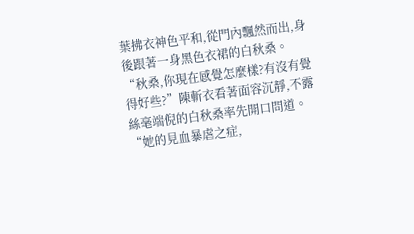葉拂衣神色平和,從門內飄然而出,身後跟著一身黑色衣裙的白秋桑。
“秋桑,你現在感覺怎麼樣?有沒有覺得好些?”陳斬衣看著面容沉靜,不露絲毫端倪的白秋桑率先開口問道。
“她的見血暴虐之症,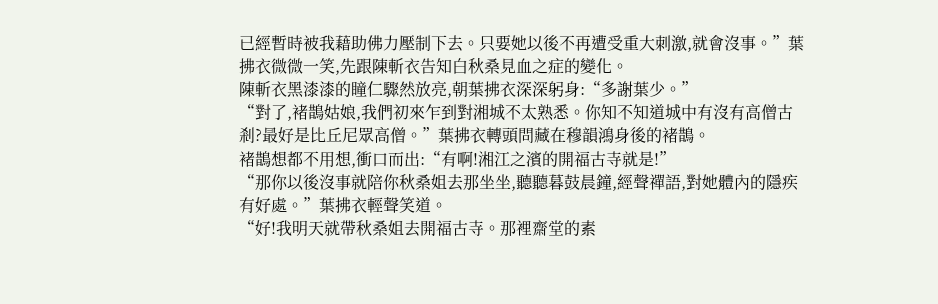已經暫時被我藉助佛力壓制下去。只要她以後不再遭受重大刺激,就會沒事。”葉拂衣微微一笑,先跟陳斬衣告知白秋桑見血之症的變化。
陳斬衣黑漆漆的瞳仁驟然放亮,朝葉拂衣深深躬身:“多謝葉少。”
“對了,褚鵲姑娘,我們初來乍到對湘城不太熟悉。你知不知道城中有沒有高僧古剎?最好是比丘尼眾高僧。”葉拂衣轉頭問藏在穆韻鴻身後的褚鵲。
褚鵲想都不用想,衝口而出:“有啊!湘江之濱的開福古寺就是!”
“那你以後沒事就陪你秋桑姐去那坐坐,聽聽暮鼓晨鐘,經聲禪語,對她體內的隱疾有好處。”葉拂衣輕聲笑道。
“好!我明天就帶秋桑姐去開福古寺。那裡齋堂的素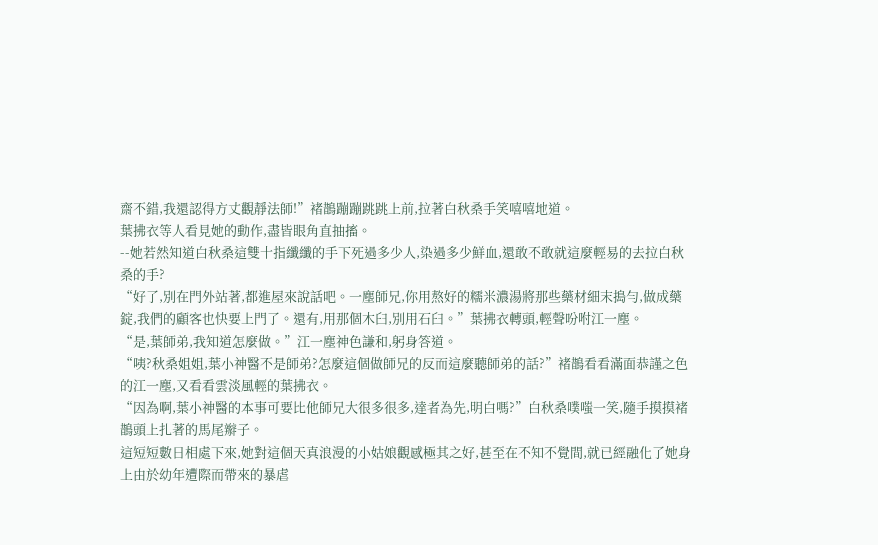齋不錯,我還認得方丈觀靜法師!”褚鵲蹦蹦跳跳上前,拉著白秋桑手笑嘻嘻地道。
葉拂衣等人看見她的動作,盡皆眼角直抽搐。
--她若然知道白秋桑這雙十指纖纖的手下死過多少人,染過多少鮮血,還敢不敢就這麼輕易的去拉白秋桑的手?
“好了,別在門外站著,都進屋來說話吧。一塵師兄,你用熬好的糯米濃湯將那些藥材細末搗勻,做成藥錠,我們的顧客也快要上門了。還有,用那個木臼,別用石臼。”葉拂衣轉頭,輕聲吩咐江一塵。
“是,葉師弟,我知道怎麼做。”江一塵神色謙和,躬身答道。
“咦?秋桑姐姐,葉小神醫不是師弟?怎麼這個做師兄的反而這麼聽師弟的話?”褚鵲看看滿面恭謹之色的江一塵,又看看雲淡風輕的葉拂衣。
“因為啊,葉小神醫的本事可要比他師兄大很多很多,達者為先,明白嗎?”白秋桑噗嗤一笑,隨手摸摸褚鵲頭上扎著的馬尾辮子。
這短短數日相處下來,她對這個天真浪漫的小姑娘觀感極其之好,甚至在不知不覺間,就已經融化了她身上由於幼年遭際而帶來的暴虐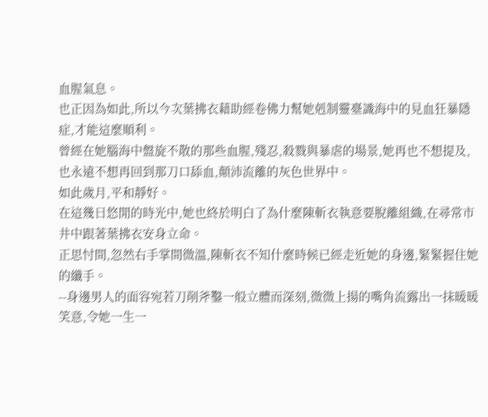血腥氣息。
也正因為如此,所以今次葉拂衣藉助經卷佛力幫她剋制靈臺識海中的見血狂暴隱症,才能這麼順利。
曾經在她腦海中盤旋不散的那些血腥,殘忍,殺戮與暴虐的場景,她再也不想提及,也永遠不想再回到那刀口舔血,顛沛流離的灰色世界中。
如此歲月,平和靜好。
在這幾日悠閒的時光中,她也終於明白了為什麼陳斬衣執意要脫離組織,在尋常市井中跟著葉拂衣安身立命。
正思忖間,忽然右手掌間微溫,陳斬衣不知什麼時候已經走近她的身邊,緊緊握住她的纖手。
--身邊男人的面容宛若刀削斧鑿一般立體而深刻,微微上揚的嘴角流露出一抹暖暖笑意,令她一生一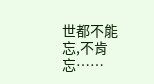世都不能忘,不肯忘……